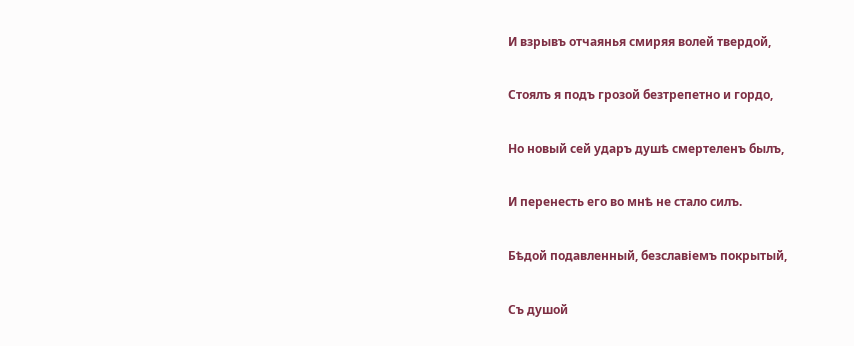И взрывъ отчаянья смиряя волей твердой,

Стоялъ я подъ грозой безтрепетно и гордо,

Но новый сей ударъ душѣ смертеленъ былъ,

И перенесть его во мнѣ не стало силъ.

Бѣдой подавленный, безславіемъ покрытый,

Съ душой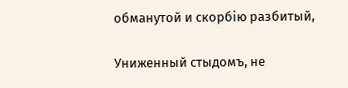обманутой и скорбію разбитый,

Униженный стыдомъ, не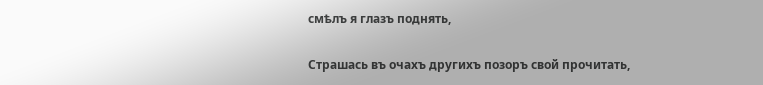смѣлъ я глазъ поднять,

Страшась въ очахъ другихъ позоръ свой прочитать,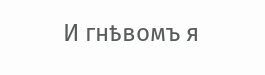И гнѣвомъ я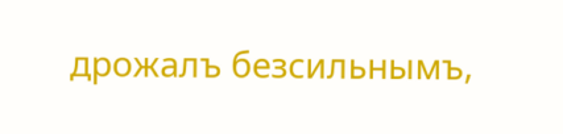дрожалъ безсильнымъ,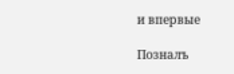и впервые

Позналъ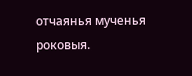отчаянья мученья роковыя.